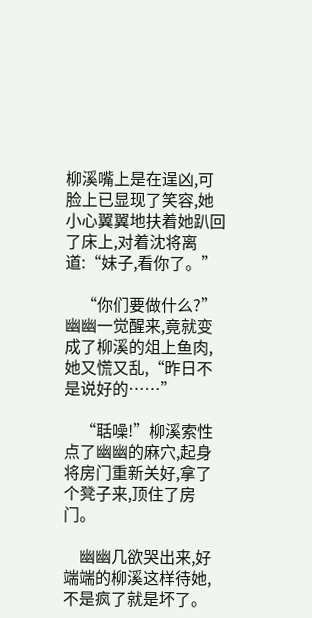柳溪嘴上是在逞凶,可脸上已显现了笑容,她小心翼翼地扶着她趴回了床上,对着沈将离道:“妹子,看你了。”

    “你们要做什么?”幽幽一觉醒来,竟就变成了柳溪的俎上鱼肉,她又慌又乱,“昨日不是说好的……”

    “聒噪!”柳溪索性点了幽幽的麻穴,起身将房门重新关好,拿了个凳子来,顶住了房门。

    幽幽几欲哭出来,好端端的柳溪这样待她,不是疯了就是坏了。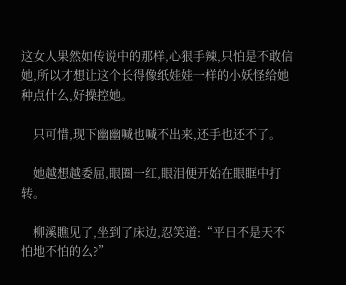这女人果然如传说中的那样,心狠手辣,只怕是不敢信她,所以才想让这个长得像纸娃娃一样的小妖怪给她种点什么,好操控她。

    只可惜,现下幽幽喊也喊不出来,还手也还不了。

    她越想越委屈,眼圈一红,眼泪便开始在眼眶中打转。

    柳溪瞧见了,坐到了床边,忍笑道:“平日不是天不怕地不怕的么?”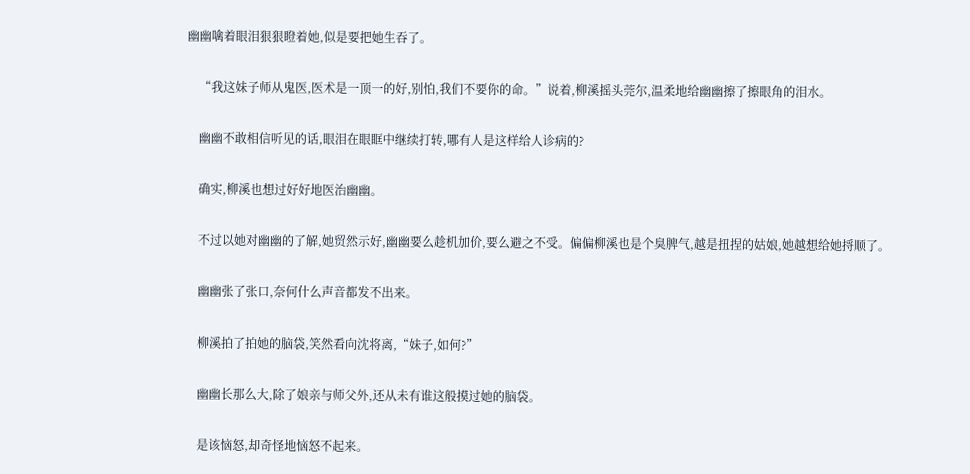幽幽噙着眼泪狠狠瞪着她,似是要把她生吞了。

    “我这妹子师从鬼医,医术是一顶一的好,别怕,我们不要你的命。”说着,柳溪摇头莞尔,温柔地给幽幽擦了擦眼角的泪水。

    幽幽不敢相信听见的话,眼泪在眼眶中继续打转,哪有人是这样给人诊病的?

    确实,柳溪也想过好好地医治幽幽。

    不过以她对幽幽的了解,她贸然示好,幽幽要么趁机加价,要么避之不受。偏偏柳溪也是个臭脾气,越是扭捏的姑娘,她越想给她捋顺了。

    幽幽张了张口,奈何什么声音都发不出来。

    柳溪拍了拍她的脑袋,笑然看向沈将离,“妹子,如何?”

    幽幽长那么大,除了娘亲与师父外,还从未有谁这般摸过她的脑袋。

    是该恼怒,却奇怪地恼怒不起来。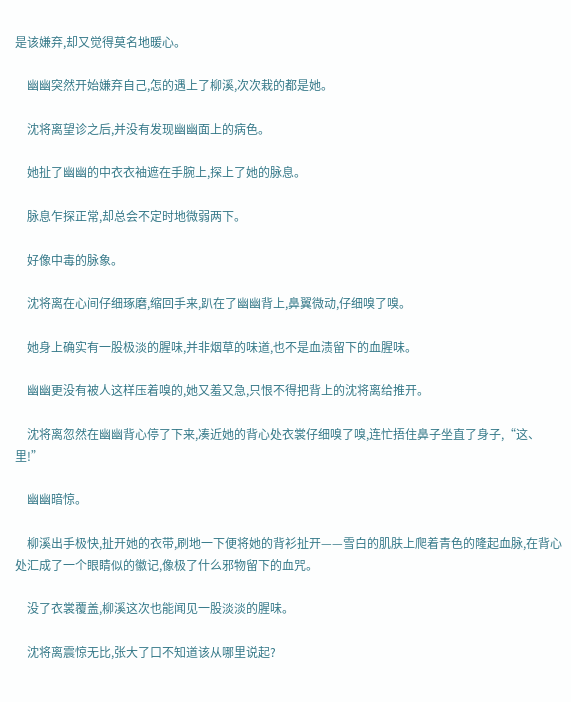是该嫌弃,却又觉得莫名地暖心。

    幽幽突然开始嫌弃自己,怎的遇上了柳溪,次次栽的都是她。

    沈将离望诊之后,并没有发现幽幽面上的病色。

    她扯了幽幽的中衣衣袖遮在手腕上,探上了她的脉息。

    脉息乍探正常,却总会不定时地微弱两下。

    好像中毒的脉象。

    沈将离在心间仔细琢磨,缩回手来,趴在了幽幽背上,鼻翼微动,仔细嗅了嗅。

    她身上确实有一股极淡的腥味,并非烟草的味道,也不是血渍留下的血腥味。

    幽幽更没有被人这样压着嗅的,她又羞又急,只恨不得把背上的沈将离给推开。

    沈将离忽然在幽幽背心停了下来,凑近她的背心处衣裳仔细嗅了嗅,连忙捂住鼻子坐直了身子,“这、里!”

    幽幽暗惊。

    柳溪出手极快,扯开她的衣带,刷地一下便将她的背衫扯开——雪白的肌肤上爬着青色的隆起血脉,在背心处汇成了一个眼睛似的徽记,像极了什么邪物留下的血咒。

    没了衣裳覆盖,柳溪这次也能闻见一股淡淡的腥味。

    沈将离震惊无比,张大了口不知道该从哪里说起?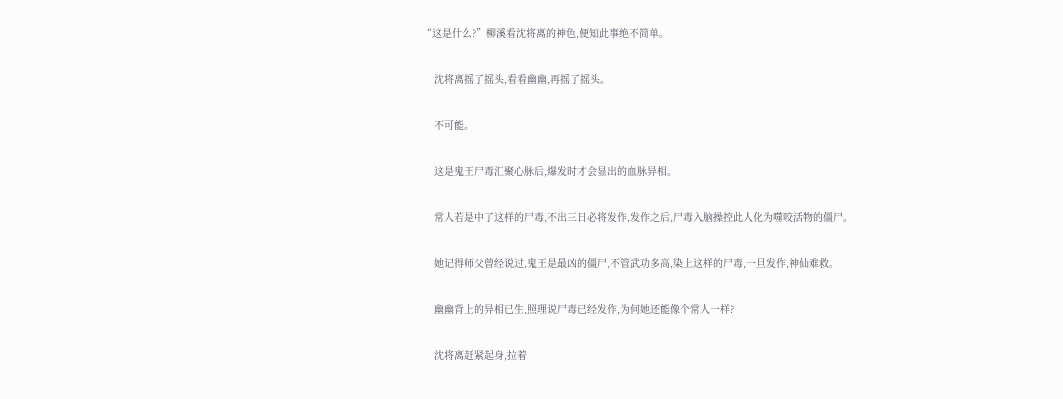“这是什么?”柳溪看沈将离的神色,便知此事绝不简单。

    沈将离摇了摇头,看看幽幽,再摇了摇头。

    不可能。

    这是鬼王尸毒汇聚心脉后,爆发时才会显出的血脉异相。

    常人若是中了这样的尸毒,不出三日必将发作,发作之后,尸毒入脑操控此人化为噬咬活物的僵尸。

    她记得师父曾经说过,鬼王是最凶的僵尸,不管武功多高,染上这样的尸毒,一旦发作,神仙难救。

    幽幽背上的异相已生,照理说尸毒已经发作,为何她还能像个常人一样?

    沈将离赶紧起身,拉着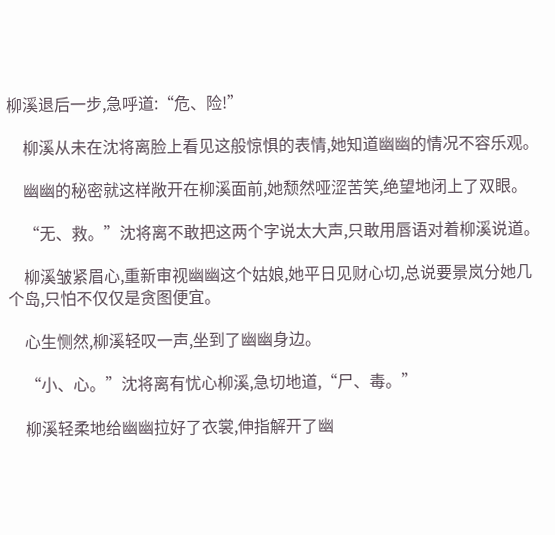柳溪退后一步,急呼道:“危、险!”

    柳溪从未在沈将离脸上看见这般惊惧的表情,她知道幽幽的情况不容乐观。

    幽幽的秘密就这样敞开在柳溪面前,她颓然哑涩苦笑,绝望地闭上了双眼。

    “无、救。”沈将离不敢把这两个字说太大声,只敢用唇语对着柳溪说道。

    柳溪皱紧眉心,重新审视幽幽这个姑娘,她平日见财心切,总说要景岚分她几个岛,只怕不仅仅是贪图便宜。

    心生恻然,柳溪轻叹一声,坐到了幽幽身边。

    “小、心。”沈将离有忧心柳溪,急切地道,“尸、毒。”

    柳溪轻柔地给幽幽拉好了衣裳,伸指解开了幽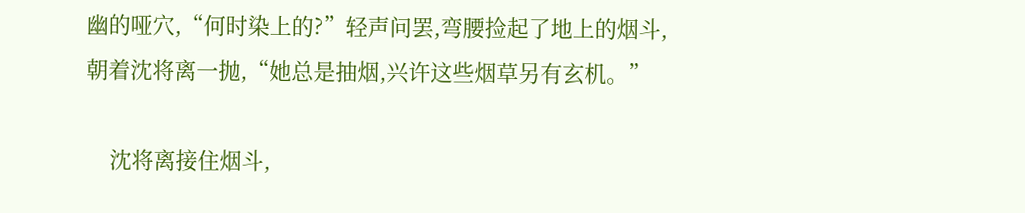幽的哑穴,“何时染上的?”轻声问罢,弯腰捡起了地上的烟斗,朝着沈将离一抛,“她总是抽烟,兴许这些烟草另有玄机。”

    沈将离接住烟斗,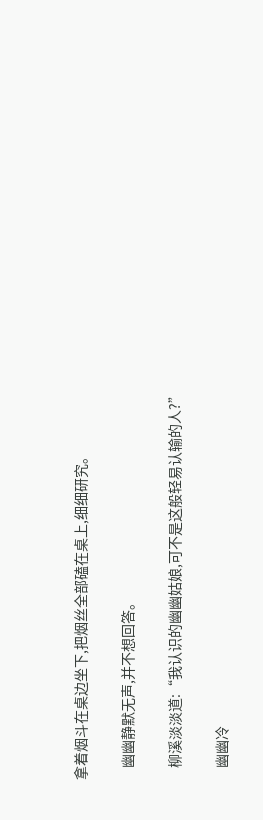拿着烟斗在桌边坐下,把烟丝全部磕在桌上,细细研究。

    幽幽静默无声,并不想回答。

    柳溪淡淡道:“我认识的幽幽姑娘,可不是这般轻易认输的人?”

    幽幽冷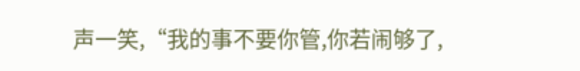声一笑,“我的事不要你管,你若闹够了,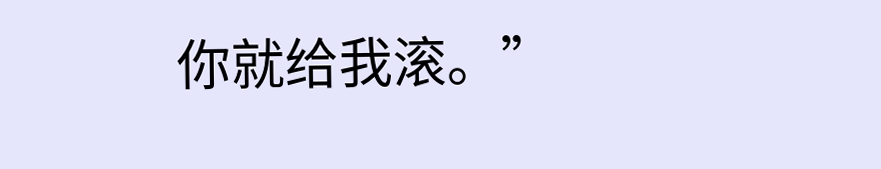你就给我滚。”